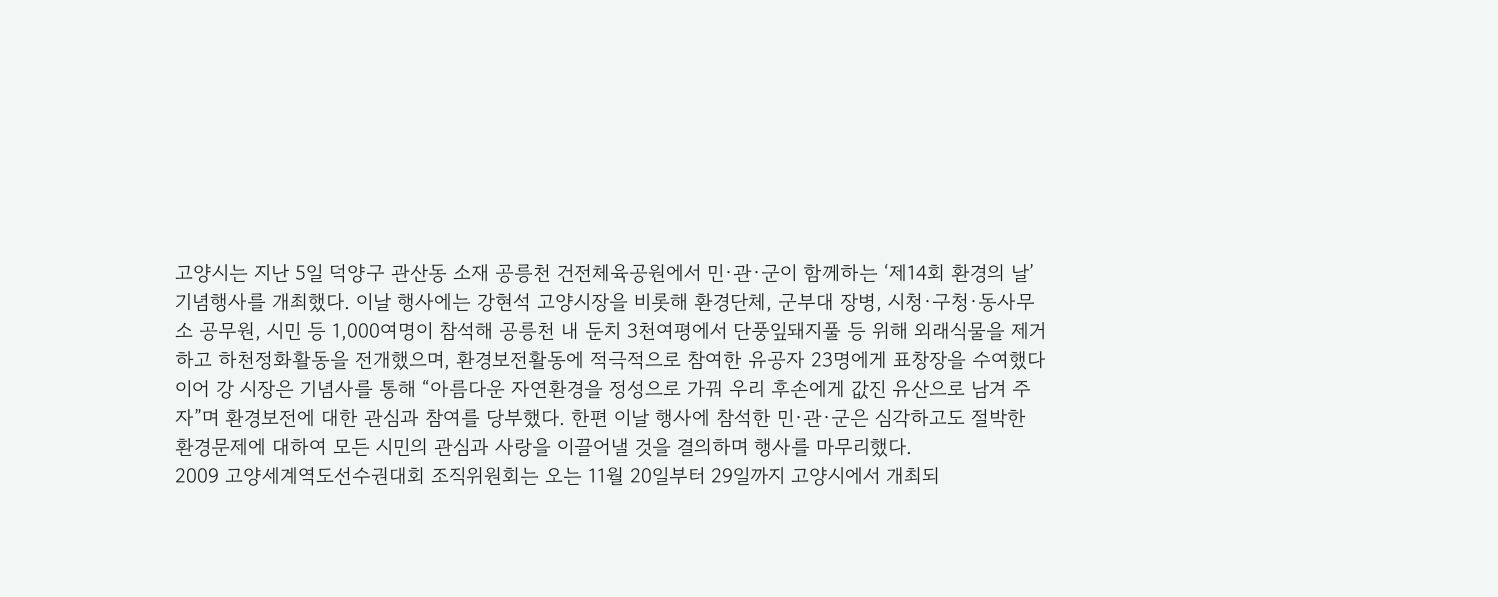고양시는 지난 5일 덕양구 관산동 소재 공릉천 건전체육공원에서 민·관·군이 함께하는 ‘제14회 환경의 날’ 기념행사를 개최했다. 이날 행사에는 강현석 고양시장을 비롯해 환경단체, 군부대 장병, 시청·구청·동사무소 공무원, 시민 등 1,000여명이 참석해 공릉천 내 둔치 3천여평에서 단풍잎돼지풀 등 위해 외래식물을 제거하고 하천정화활동을 전개했으며, 환경보전활동에 적극적으로 참여한 유공자 23명에게 표창장을 수여했다 이어 강 시장은 기념사를 통해 “아름다운 자연환경을 정성으로 가꿔 우리 후손에게 값진 유산으로 남겨 주자”며 환경보전에 대한 관심과 참여를 당부했다. 한편 이날 행사에 참석한 민·관·군은 심각하고도 절박한 환경문제에 대하여 모든 시민의 관심과 사랑을 이끌어낼 것을 결의하며 행사를 마무리했다.
2009 고양세계역도선수권대회 조직위원회는 오는 11월 20일부터 29일까지 고양시에서 개최되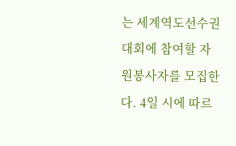는 세계역도선수권대회에 참여할 자원봉사자를 모집한다. 4일 시에 따르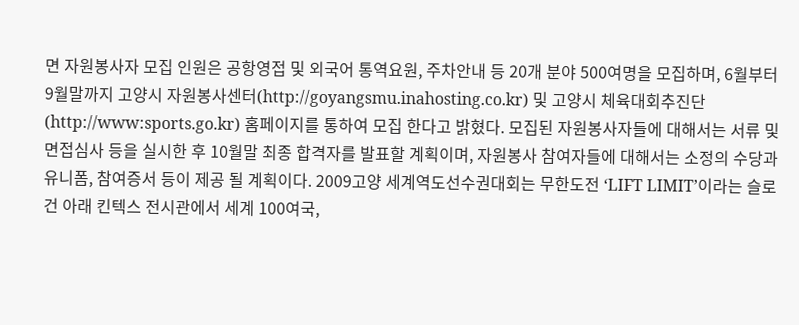면 자원봉사자 모집 인원은 공항영접 및 외국어 통역요원, 주차안내 등 20개 분야 500여명을 모집하며, 6월부터 9월말까지 고양시 자원봉사센터(http://goyangsmu.inahosting.co.kr) 및 고양시 체육대회추진단(http://www:sports.go.kr) 홈페이지를 통하여 모집 한다고 밝혔다. 모집된 자원봉사자들에 대해서는 서류 및 면접심사 등을 실시한 후 10월말 최종 합격자를 발표할 계획이며, 자원봉사 참여자들에 대해서는 소정의 수당과 유니폼, 참여증서 등이 제공 될 계획이다. 2009고양 세계역도선수권대회는 무한도전 ‘LIFT LIMIT’이라는 슬로건 아래 킨텍스 전시관에서 세계 100여국,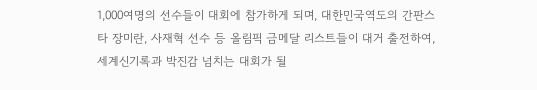1,000여명의 선수들이 대회에 참가하게 되며, 대한민국역도의 간판스타 장미란, 사재혁 선수 등 올림픽 금메달 리스트들이 대거 출전하여, 세계신기록과 박진감 넘치는 대회가 될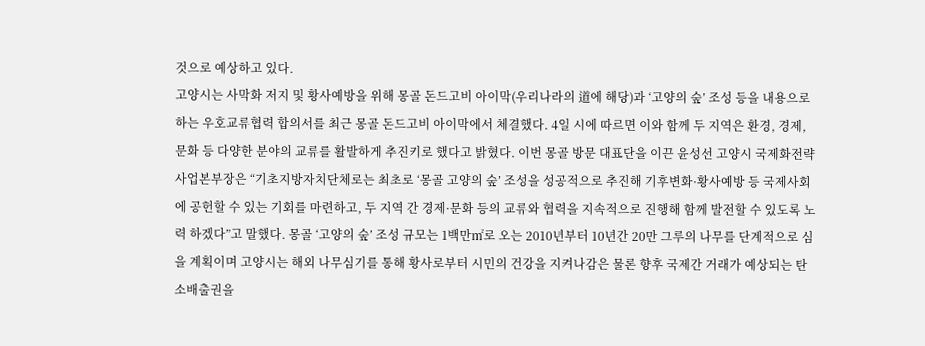것으로 예상하고 있다.
고양시는 사막화 저지 및 황사예방을 위해 몽골 돈드고비 아이막(우리나라의 道에 해당)과 ‘고양의 숲’ 조성 등을 내용으로 하는 우호교류협력 합의서를 최근 몽골 돈드고비 아이막에서 체결했다. 4일 시에 따르면 이와 함께 두 지역은 환경, 경제, 문화 등 다양한 분야의 교류를 활발하게 추진키로 했다고 밝혔다. 이번 몽골 방문 대표단을 이끈 윤성선 고양시 국제화전략사업본부장은 “기초지방자치단체로는 최초로 ‘몽골 고양의 숲’ 조성을 성공적으로 추진해 기후변화·황사예방 등 국제사회에 공헌할 수 있는 기회를 마련하고, 두 지역 간 경제·문화 등의 교류와 협력을 지속적으로 진행해 함께 발전할 수 있도록 노력 하겠다”고 말했다. 몽골 ‘고양의 숲’ 조성 규모는 1백만㎡로 오는 2010년부터 10년간 20만 그루의 나무를 단계적으로 심을 계획이며 고양시는 해외 나무심기를 통해 황사로부터 시민의 건강을 지켜나감은 물론 향후 국제간 거래가 예상되는 탄소배출권을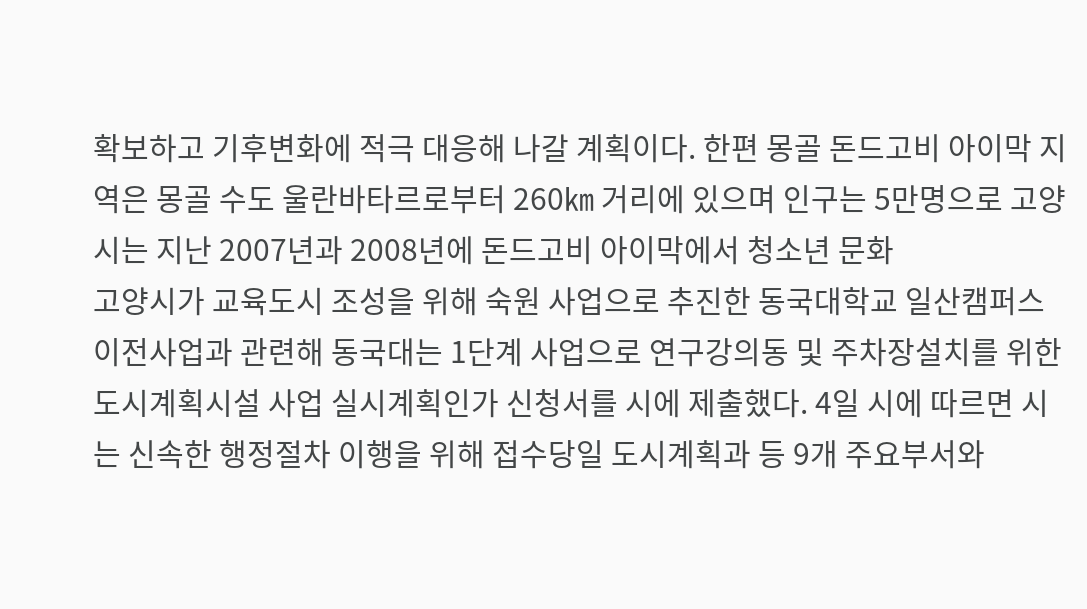확보하고 기후변화에 적극 대응해 나갈 계획이다. 한편 몽골 돈드고비 아이막 지역은 몽골 수도 울란바타르로부터 260㎞ 거리에 있으며 인구는 5만명으로 고양시는 지난 2007년과 2008년에 돈드고비 아이막에서 청소년 문화
고양시가 교육도시 조성을 위해 숙원 사업으로 추진한 동국대학교 일산캠퍼스 이전사업과 관련해 동국대는 1단계 사업으로 연구강의동 및 주차장설치를 위한 도시계획시설 사업 실시계획인가 신청서를 시에 제출했다. 4일 시에 따르면 시는 신속한 행정절차 이행을 위해 접수당일 도시계획과 등 9개 주요부서와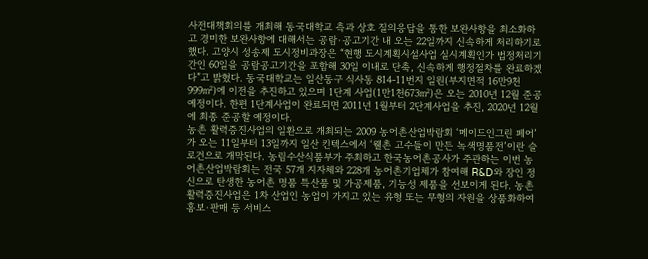사전대책회의를 개최해 동국대학교 측과 상호 질의응답을 통한 보완사항을 최소화하고 경미한 보완사항에 대해서는 공람·공고기간 내 오는 22일까지 신속하게 처리하기로 했다. 고양시 성송제 도시정비과장은 “현행 도시계획시설사업 실시계획인가 법정처리기간인 60일을 공람공고기간을 포함해 30일 이내로 단축, 신속하게 행정절차를 완료하겠다”고 밝혔다. 동국대학교는 일산동구 식사동 814-11번지 일원(부지면적 16만9천999㎡)에 이전을 추진하고 있으며 1단계 사업(1만1천673㎡)은 오는 2010년 12월 준공예정이다. 한편 1단계사업이 완료되면 2011년 1월부터 2단계사업을 추진, 2020년 12월에 최종 준공할 예정이다.
농촌 활력증진사업의 일환으로 개최되는 2009 농어촌산업박람회 ‘메이드인그린 페어’가 오는 11일부터 13일까지 일산 킨텍스에서 ‘웰촌 고수들이 만든 녹색명품전’이란 슬로건으로 개막된다. 농림수산식품부가 주최하고 한국농어촌공사가 주관하는 이번 농어촌산업박람회는 전국 57개 지자체와 228개 농어촌기업체가 참여해 R&D와 장인 정신으로 탄생한 농어촌 명품 특산품 및 가공제품, 기능성 제품을 선보이게 된다. 농촌 활력증진사업은 1차 산업인 농업이 가지고 있는 유형 또는 무형의 자원을 상품화하여 홍보·판매 등 서비스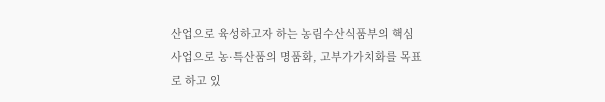산업으로 육성하고자 하는 농림수산식품부의 핵심 사업으로 농·특산품의 명품화, 고부가가치화를 목표로 하고 있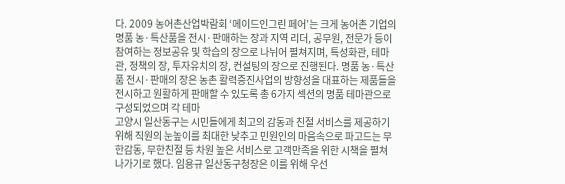다. 2009 농어촌산업박람회 ‘메이드인그린 페어’는 크게 농어촌 기업의 명품 농·특산품을 전시·판매하는 장과 지역 리더, 공무원, 전문가 등이 참여하는 정보공유 및 학습의 장으로 나뉘어 펼쳐지며, 특성화관, 테마관, 정책의 장, 투자유치의 장, 컨설팅의 장으로 진행된다. 명품 농·특산품 전시·판매의 장은 농촌 활력증진사업의 방향성을 대표하는 제품들을 전시하고 원활하게 판매할 수 있도록 총 6가지 섹션의 명품 테마관으로 구성되었으며 각 테마
고양시 일산동구는 시민들에게 최고의 감동과 친절 서비스를 제공하기 위해 직원의 눈높이를 최대한 낮추고 민원인의 마음속으로 파고드는 무한감동, 무한친절 등 차원 높은 서비스로 고객만족을 위한 시책을 펼쳐 나가기로 했다. 임용규 일산동구청장은 이를 위해 우선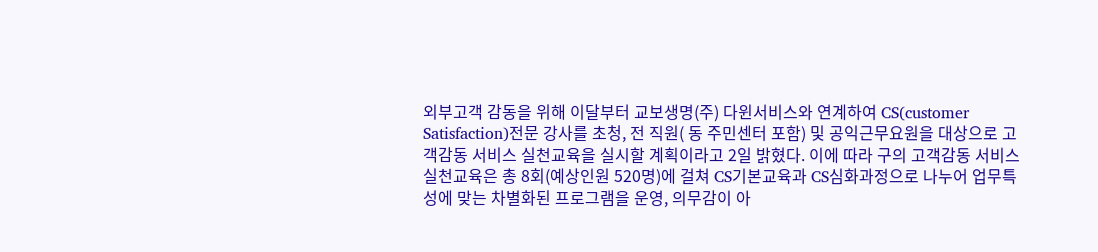외부고객 감동을 위해 이달부터 교보생명(주) 다윈서비스와 연계하여 CS(customer Satisfaction)전문 강사를 초청, 전 직원( 동 주민센터 포함) 및 공익근무요원을 대상으로 고객감동 서비스 실천교육을 실시할 계획이라고 2일 밝혔다. 이에 따라 구의 고객감동 서비스 실천교육은 총 8회(예상인원 520명)에 걸쳐 CS기본교육과 CS심화과정으로 나누어 업무특성에 맞는 차별화된 프로그램을 운영, 의무감이 아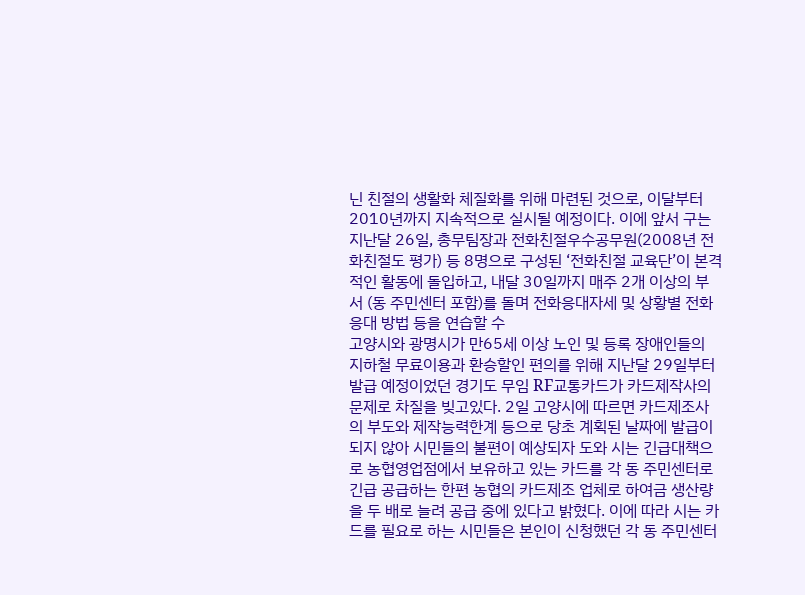닌 친절의 생활화 체질화를 위해 마련된 것으로, 이달부터 2010년까지 지속적으로 실시될 예정이다. 이에 앞서 구는 지난달 26일, 총무팀장과 전화친절우수공무원(2008년 전화친절도 평가) 등 8명으로 구성된 ‘전화친절 교육단’이 본격적인 활동에 돌입하고, 내달 30일까지 매주 2개 이상의 부서 (동 주민센터 포함)를 돌며 전화응대자세 및 상황별 전화 응대 방법 등을 연습할 수
고양시와 광명시가 만65세 이상 노인 및 등록 장애인들의 지하철 무료이용과 환승할인 편의를 위해 지난달 29일부터 발급 예정이었던 경기도 무임 RF교통카드가 카드제작사의 문제로 차질을 빚고있다. 2일 고양시에 따르면 카드제조사의 부도와 제작능력한계 등으로 당초 계획된 날짜에 발급이 되지 않아 시민들의 불편이 예상되자 도와 시는 긴급대책으로 농협영업점에서 보유하고 있는 카드를 각 동 주민센터로 긴급 공급하는 한편 농협의 카드제조 업체로 하여금 생산량을 두 배로 늘려 공급 중에 있다고 밝혔다. 이에 따라 시는 카드를 필요로 하는 시민들은 본인이 신청했던 각 동 주민센터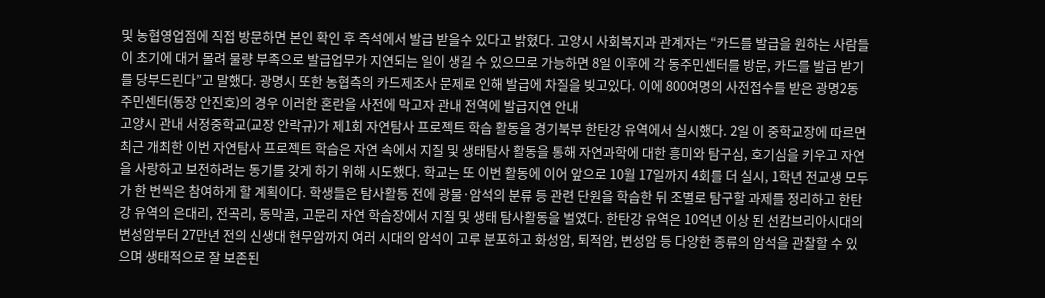및 농협영업점에 직접 방문하면 본인 확인 후 즉석에서 발급 받을수 있다고 밝혔다. 고양시 사회복지과 관계자는 “카드를 발급을 원하는 사람들이 초기에 대거 몰려 물량 부족으로 발급업무가 지연되는 일이 생길 수 있으므로 가능하면 8일 이후에 각 동주민센터를 방문, 카드를 발급 받기를 당부드린다”고 말했다. 광명시 또한 농협측의 카드제조사 문제로 인해 발급에 차질을 빚고있다. 이에 800여명의 사전접수를 받은 광명2동 주민센터(동장 안진호)의 경우 이러한 혼란을 사전에 막고자 관내 전역에 발급지연 안내
고양시 관내 서정중학교(교장 안락규)가 제1회 자연탐사 프로젝트 학습 활동을 경기북부 한탄강 유역에서 실시했다. 2일 이 중학교장에 따르면 최근 개최한 이번 자연탐사 프로젝트 학습은 자연 속에서 지질 및 생태탐사 활동을 통해 자연과학에 대한 흥미와 탐구심, 호기심을 키우고 자연을 사랑하고 보전하려는 동기를 갖게 하기 위해 시도했다. 학교는 또 이번 활동에 이어 앞으로 10월 17일까지 4회를 더 실시, 1학년 전교생 모두가 한 번씩은 참여하게 할 계획이다. 학생들은 탐사활동 전에 광물·암석의 분류 등 관련 단원을 학습한 뒤 조별로 탐구할 과제를 정리하고 한탄강 유역의 은대리, 전곡리, 동막골, 고문리 자연 학습장에서 지질 및 생태 탐사활동을 벌였다. 한탄강 유역은 10억년 이상 된 선캄브리아시대의 변성암부터 27만년 전의 신생대 현무암까지 여러 시대의 암석이 고루 분포하고 화성암, 퇴적암, 변성암 등 다양한 종류의 암석을 관찰할 수 있으며 생태적으로 잘 보존된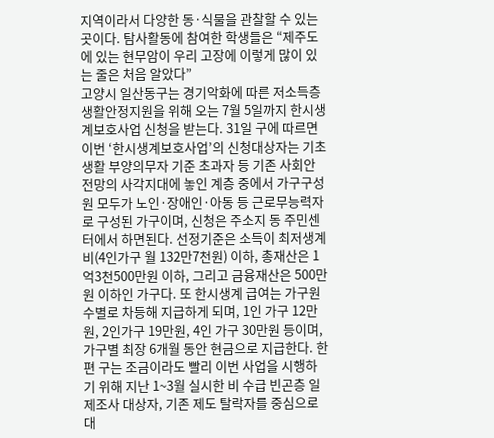지역이라서 다양한 동·식물을 관찰할 수 있는 곳이다. 탐사활동에 참여한 학생들은 “제주도에 있는 현무암이 우리 고장에 이렇게 많이 있는 줄은 처음 알았다”
고양시 일산동구는 경기악화에 따른 저소득층 생활안정지원을 위해 오는 7월 5일까지 한시생계보호사업 신청을 받는다. 31일 구에 따르면 이번 ‘한시생계보호사업’의 신청대상자는 기초생활 부양의무자 기준 초과자 등 기존 사회안전망의 사각지대에 놓인 계층 중에서 가구구성원 모두가 노인·장애인·아동 등 근로무능력자로 구성된 가구이며, 신청은 주소지 동 주민센터에서 하면된다. 선정기준은 소득이 최저생계비(4인가구 월 132만7천원) 이하, 총재산은 1억3천500만원 이하, 그리고 금융재산은 500만원 이하인 가구다. 또 한시생계 급여는 가구원수별로 차등해 지급하게 되며, 1인 가구 12만원, 2인가구 19만원, 4인 가구 30만원 등이며, 가구별 최장 6개월 동안 현금으로 지급한다. 한편 구는 조금이라도 빨리 이번 사업을 시행하기 위해 지난 1~3월 실시한 비 수급 빈곤층 일제조사 대상자, 기존 제도 탈락자를 중심으로 대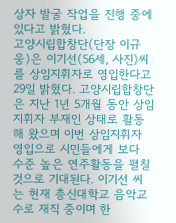상자 발굴 작업을 진행 중에 있다고 밝혔다.
고양시립합창단(단장 이규웅)은 이기선(56세, 사진)씨를 상임지휘자로 영입한다고 29일 밝혔다. 고양시립합창단은 지난 1년 5개월 동안 상임지휘자 부재인 상태로 활동해 왔으며 이번 상임지휘자 영입으로 시민들에게 보다 수준 높은 연주활동을 펼칠 것으로 기대된다. 이기선 씨는 현재 총신대학교 음악교수로 재직 중이며 한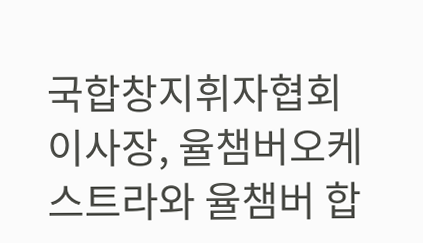국합창지휘자협회 이사장, 율챔버오케스트라와 율챔버 합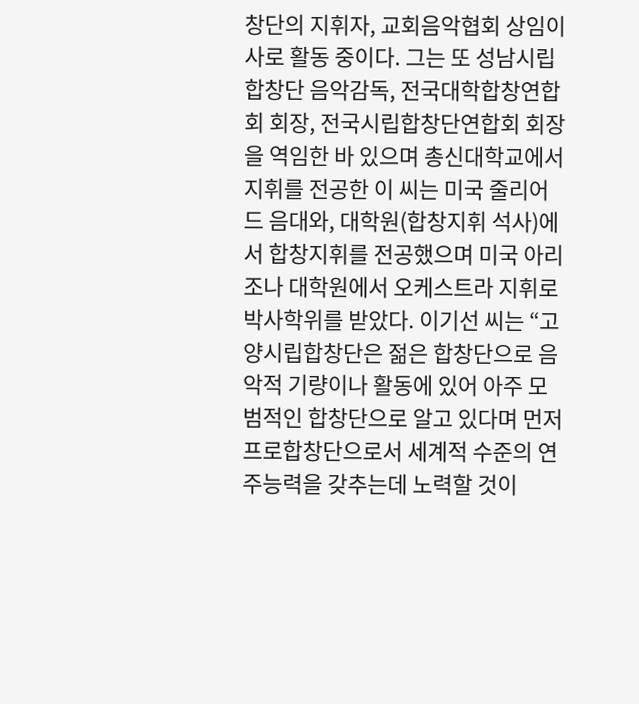창단의 지휘자, 교회음악협회 상임이사로 활동 중이다. 그는 또 성남시립합창단 음악감독, 전국대학합창연합회 회장, 전국시립합창단연합회 회장을 역임한 바 있으며 총신대학교에서 지휘를 전공한 이 씨는 미국 줄리어드 음대와, 대학원(합창지휘 석사)에서 합창지휘를 전공했으며 미국 아리조나 대학원에서 오케스트라 지휘로 박사학위를 받았다. 이기선 씨는 “고양시립합창단은 젊은 합창단으로 음악적 기량이나 활동에 있어 아주 모범적인 합창단으로 알고 있다며 먼저 프로합창단으로서 세계적 수준의 연주능력을 갖추는데 노력할 것이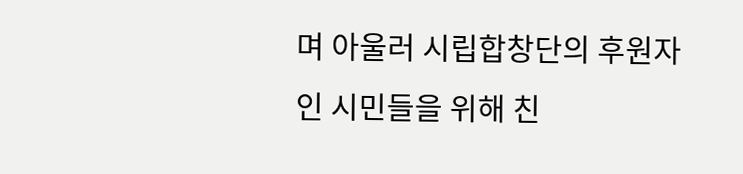며 아울러 시립합창단의 후원자인 시민들을 위해 친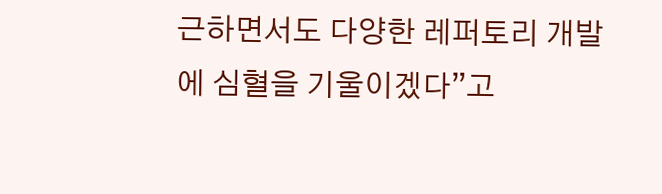근하면서도 다양한 레퍼토리 개발에 심혈을 기울이겠다”고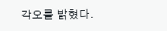각오를 밝혔다.